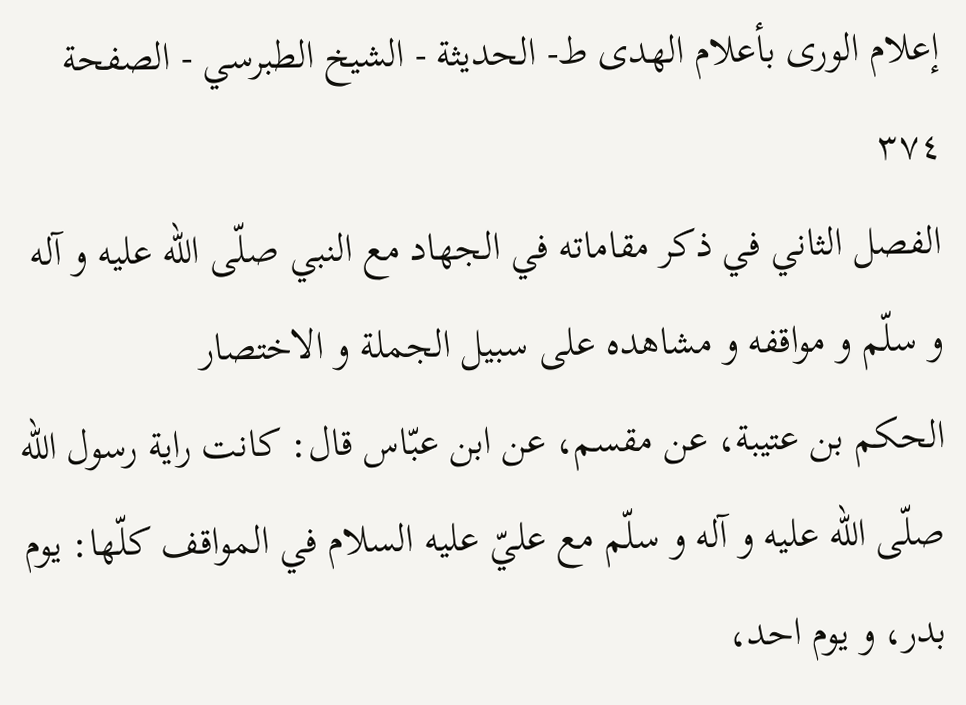إعلام الورى بأعلام الهدى ط- الحديثة - الشيخ الطبرسي - الصفحة ٣٧٤
الفصل الثاني في ذكر مقاماته في الجهاد مع النبي صلّى اللّه عليه و آله و سلّم و مواقفه و مشاهده على سبيل الجملة و الاختصار
الحكم بن عتيبة، عن مقسم، عن ابن عبّاس قال: كانت راية رسول اللّه صلّى اللّه عليه و آله و سلّم مع عليّ عليه السلام في المواقف كلّها: يوم بدر، و يوم احد،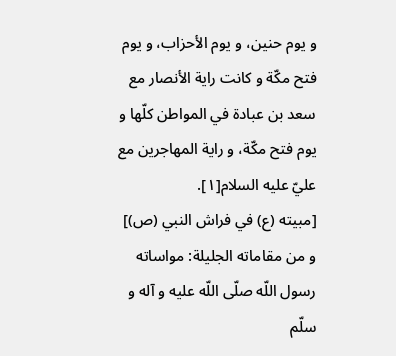و يوم حنين، و يوم الأحزاب، و يوم فتح مكّة و كانت راية الأنصار مع سعد بن عبادة في المواطن كلّها و يوم فتح مكّة، و راية المهاجرين مع عليّ عليه السلام[١].
[مبيته (ع) في فراش النبي (ص)]
و من مقاماته الجليلة: مواساته رسول اللّه صلّى اللّه عليه و آله و سلّم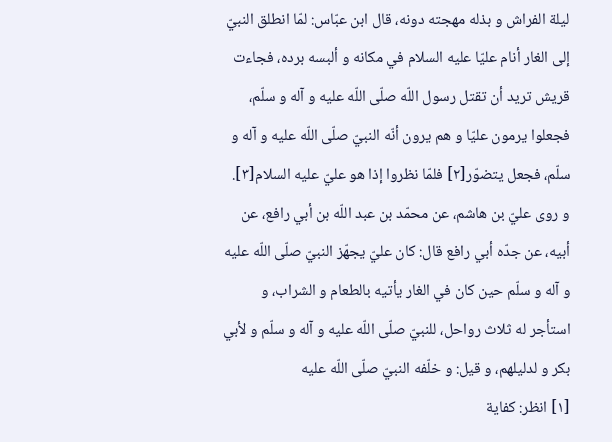ليلة الفراش و بذله مهجته دونه، قال ابن عبّاس: لمّا انطلق النبيّ إلى الغار أنام عليّا عليه السلام في مكانه و ألبسه برده، فجاءت قريش تريد أن تقتل رسول اللّه صلّى اللّه عليه و آله و سلّم، فجعلوا يرمون عليّا و هم يرون أنّه النبيّ صلّى اللّه عليه و آله و سلّم، فجعل يتضوّر[٢] فلمّا نظروا إذا هو عليّ عليه السلام[٣].
و روى عليّ بن هاشم، عن محمّد بن عبد اللّه بن أبي رافع، عن أبيه، عن جدّه أبي رافع قال: كان عليّ يجهّز النبيّ صلّى اللّه عليه و آله و سلّم حين كان في الغار يأتيه بالطعام و الشراب، و استأجر له ثلاث رواحل، للنبيّ صلّى اللّه عليه و آله و سلّم و لأبي بكر و لدليلهم، و قيل: و خلّفه النبيّ صلّى اللّه عليه
[١] انظر: كفاية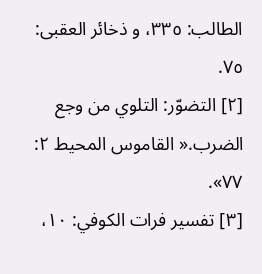الطالب: ٣٣٥، و ذخائر العقبى: ٧٥.
[٢] التضوّر: التلوي من وجع الضرب.« القاموس المحيط ٢: ٧٧».
[٣] تفسير فرات الكوفي: ١٠،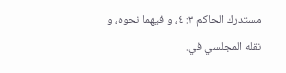مستدرك الحاكم ٣: ٤، و فيهما نحوه، و نقله المجلسي في.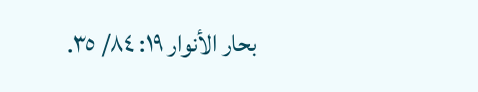بحار الأنوار ١٩: ٨٤/ ٣٥.